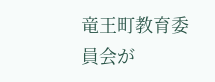竜王町教育委員会が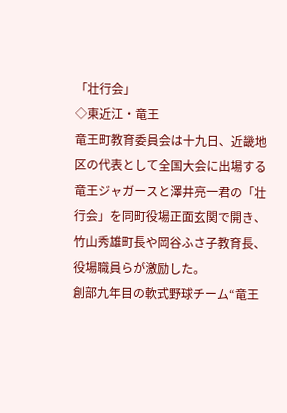「壮行会」
◇東近江・竜王
竜王町教育委員会は十九日、近畿地区の代表として全国大会に出場する竜王ジャガースと澤井亮一君の「壮行会」を同町役場正面玄関で開き、竹山秀雄町長や岡谷ふさ子教育長、役場職員らが激励した。
創部九年目の軟式野球チーム“竜王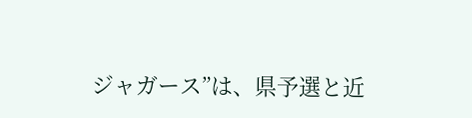ジャガース”は、県予選と近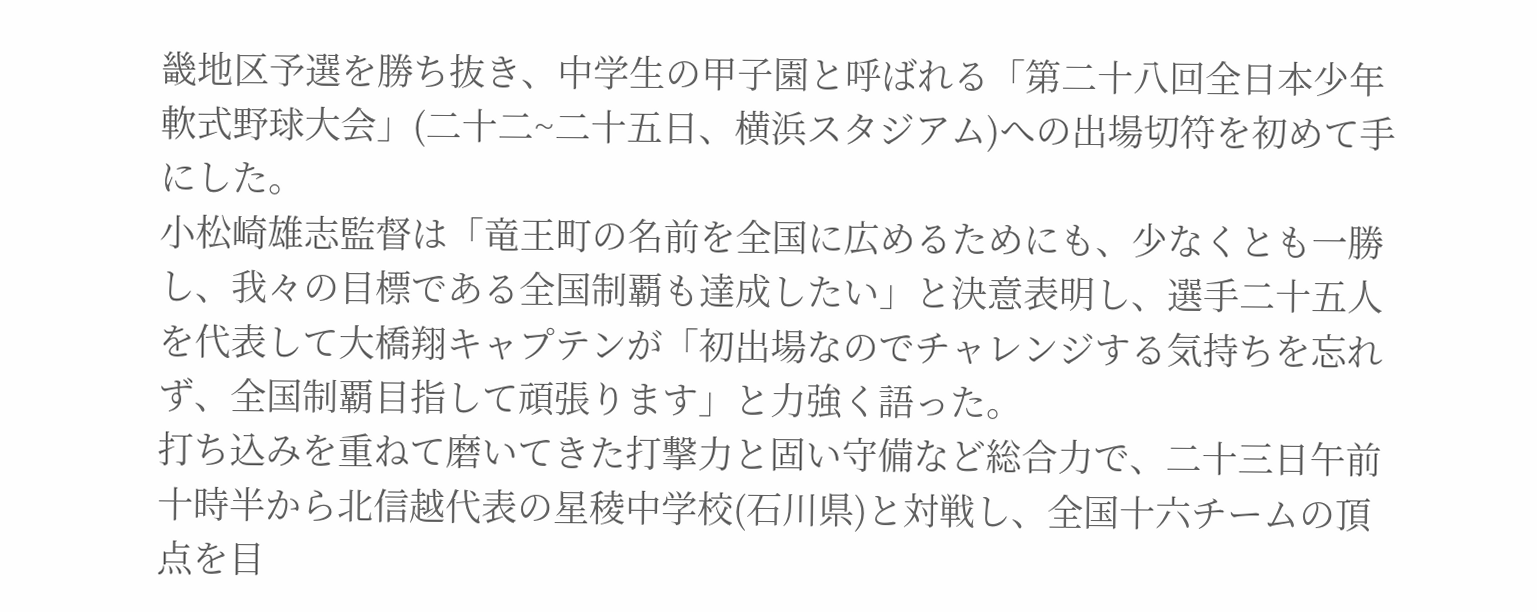畿地区予選を勝ち抜き、中学生の甲子園と呼ばれる「第二十八回全日本少年軟式野球大会」(二十二~二十五日、横浜スタジアム)への出場切符を初めて手にした。
小松崎雄志監督は「竜王町の名前を全国に広めるためにも、少なくとも一勝し、我々の目標である全国制覇も達成したい」と決意表明し、選手二十五人を代表して大橋翔キャプテンが「初出場なのでチャレンジする気持ちを忘れず、全国制覇目指して頑張ります」と力強く語った。
打ち込みを重ねて磨いてきた打撃力と固い守備など総合力で、二十三日午前十時半から北信越代表の星稜中学校(石川県)と対戦し、全国十六チームの頂点を目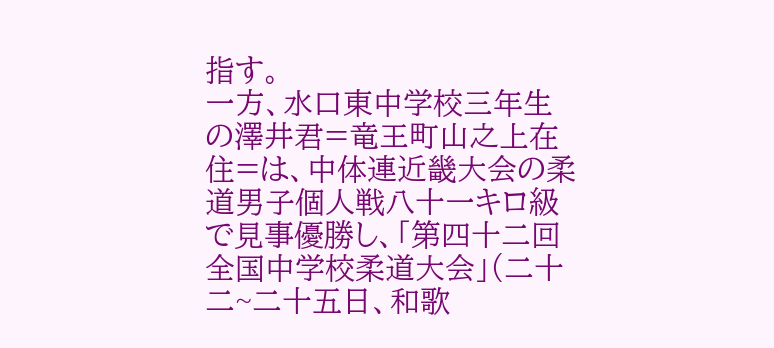指す。
一方、水口東中学校三年生の澤井君=竜王町山之上在住=は、中体連近畿大会の柔道男子個人戦八十一キロ級で見事優勝し、「第四十二回全国中学校柔道大会」(二十二~二十五日、和歌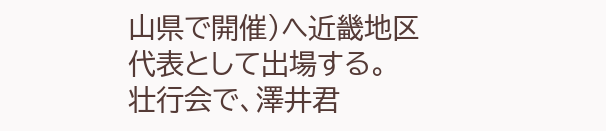山県で開催)へ近畿地区代表として出場する。
壮行会で、澤井君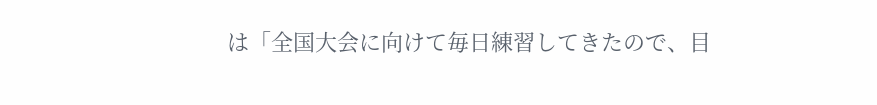は「全国大会に向けて毎日練習してきたので、目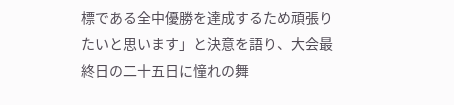標である全中優勝を達成するため頑張りたいと思います」と決意を語り、大会最終日の二十五日に憧れの舞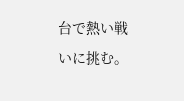台で熱い戦いに挑む。